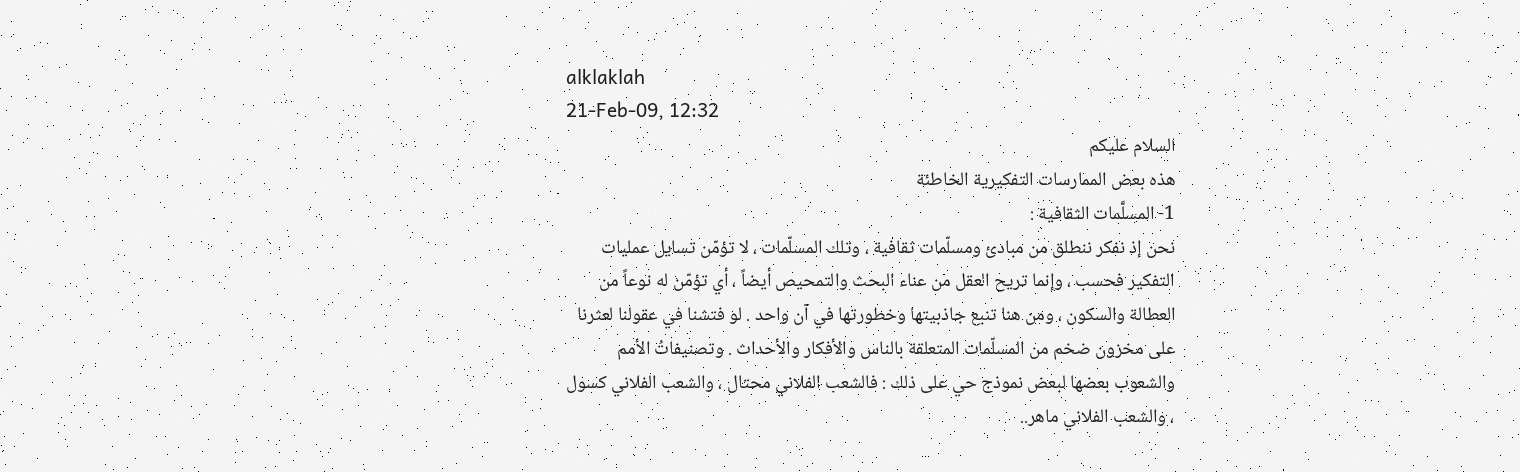alklaklah
21-Feb-09, 12:32
السلام عليكم
هذه بعض الممارسات التفكيرية الخاطئة
1- المسلَّمات الثقافية :
نحن إذ نفكر ننطلق من مبادئ ومسلّمات ثقافية ، وتلك المسلّمات ، لا تؤمّن تسايل عمليات التفكير فحسب ، وإنما تريح العقل من عناء البحث والتمحيص أيضاً ، أي تؤمّن له نوعاً من العطالة والسكون ، ومن هنا تنبع جاذبيتها وخطورتها في آن واحد . لو فتشنا في عقولنا لعثرنا على مخزون ضخم من المسلّمات المتعلقة بالناس والأفكار والأحداث . وتصنيفاتُ الأمم والشعوب بعضها لبعض نموذج حي على ذلك : فالشعب الفلاني محتال ، والشعب الفلاني كسول ، والشعب الفلاني ماهر..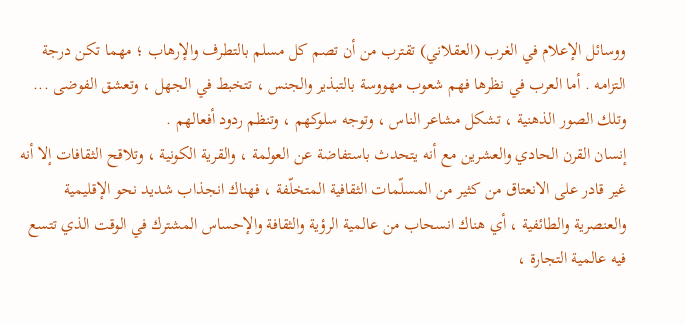ووسائل الإعلام في الغرب (العقلاني) تقترب من أن تصم كل مسلم بالتطرف والإرهاب ؛ مهما تكن درجة التزامه . أما العرب في نظرها فهم شعوب مهووسة بالتبذير والجنس ، تتخبط في الجهل ، وتعشق الفوضى ... وتلك الصور الذهنية ، تشكل مشاعر الناس ، وتوجه سلوكهم ، وتنظم ردود أفعالهم .
إنسان القرن الحادي والعشرين مع أنه يتحدث باستفاضة عن العولمة ، والقرية الكونية ، وتلاقح الثقافات إلا أنه غير قادر على الانعتاق من كثير من المسلّمات الثقافية المتخلّفة ، فهناك انجذاب شديد نحو الإقليمية والعنصرية والطائفية ، أي هناك انسحاب من عالمية الرؤية والثقافة والإحساس المشترك في الوقت الذي تتسع فيه عالمية التجارة ،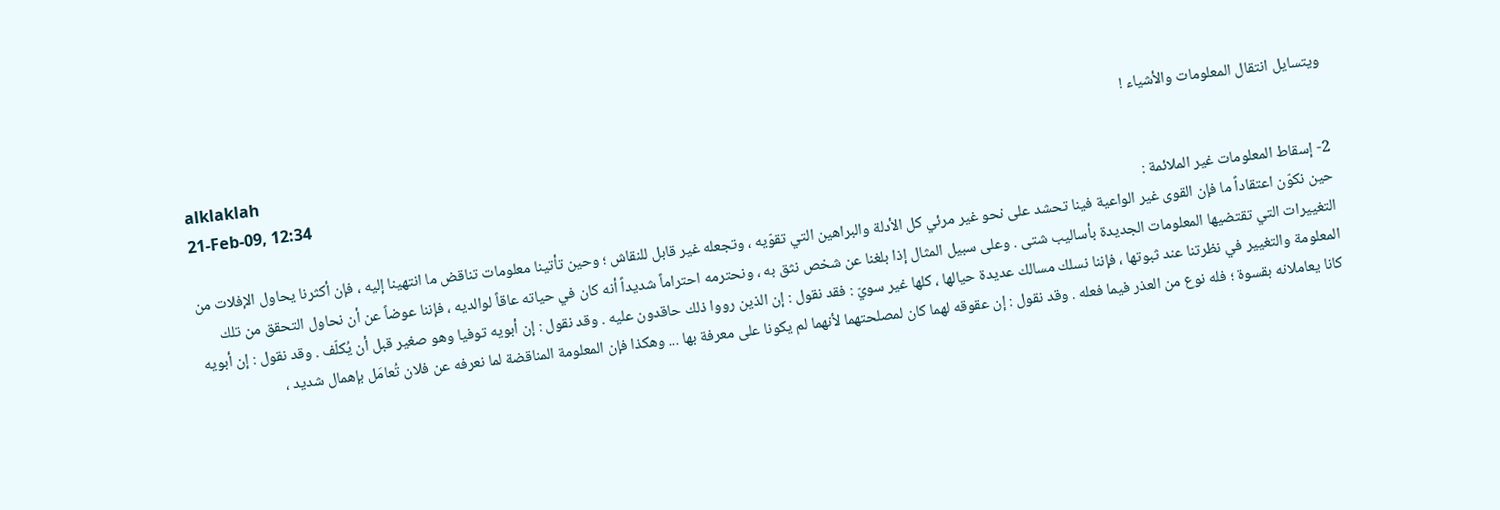ويتسايل انتقال المعلومات والأشياء !
alklaklah
21-Feb-09, 12:34
2- إسقاط المعلومات غير الملائمة :
حين نكوّن اعتقاداً ما فإن القوى غير الواعية فينا تحشد على نحو غير مرئي كل الأدلة والبراهين التي تقوّيه ، وتجعله غير قابل للنقاش ؛ وحين تأتينا معلومات تناقض ما انتهينا إليه ، فإن أكثرنا يحاول الإفلات من التغييرات التي تقتضيها المعلومات الجديدة بأساليب شتى . وعلى سبيل المثال إذا بلغنا عن شخص نثق به ، ونحترمه احتراماً شديداً أنه كان في حياته عاقاً لوالديه ، فإننا عوضاً عن أن نحاول التحقق من تلك المعلومة والتغيير في نظرتنا عند ثبوتها ، فإننا نسلك مسالك عديدة حيالها ، كلها غير سويّ : فقد نقول : إن الذين رووا ذلك حاقدون عليه . وقد نقول : إن أبويه توفيا وهو صغير قبل أن يُكلّف . وقد نقول : إن أبويه كانا يعاملانه بقسوة ؛ فله نوع من العذر فيما فعله . وقد نقول : إن عقوقه لهما كان لمصلحتهما لأنهما لم يكونا على معرفة بها ... وهكذا فإن المعلومة المناقضة لما نعرفه عن فلان تُعامَل بإهمال شديد ،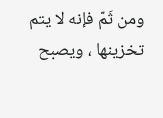ومن ثَمّ فإنه لا يتم تخزينها ، ويصبح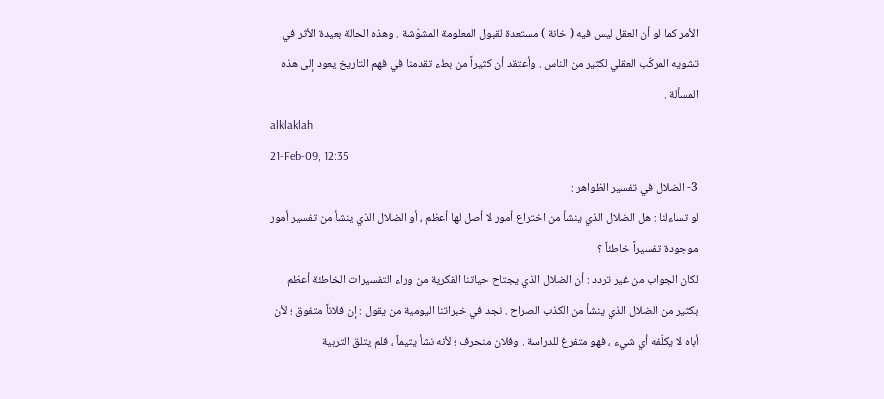الأمر كما لو أن العقل ليس فيه ( خانة ) مستعدة لقبول المعلومة المشوّشة . وهذه الحالة بعيدة الأثر في تشويه المركّب العقلي لكثير من الناس . وأعتقد أن كثيراً من بطء تقدمنا في فهم التاريخ يعود إلى هذه المسألة .
alklaklah
21-Feb-09, 12:35
3- الضلال في تفسير الظواهر :
لو تساءلنا : هل الضلال الذي ينشأ من اختراع أمور لا أصل لها أعظم ، أو الضلال الذي ينشأ من تفسير أمور موجودة تفسيراً خاطئاً ؟
لكان الجواب من غير تردد : أن الضلال الذي يجتاح حياتنا الفكرية من وراء التفسيرات الخاطئة أعظم بكثير من الضلال الذي ينشأ من الكذب الصراح . نجد في خبراتنا اليومية من يقول : إن فلاناً متفوق ؛ لأن أباه لا يكلّفه أي شيء ، فهو متفرغ للدراسة . وفلان منحرف ؛ لأنه نشأ يتيماً ، فلم يتلق التربية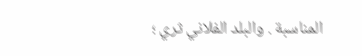المناسبة . والبلد الفلاني ثري ؛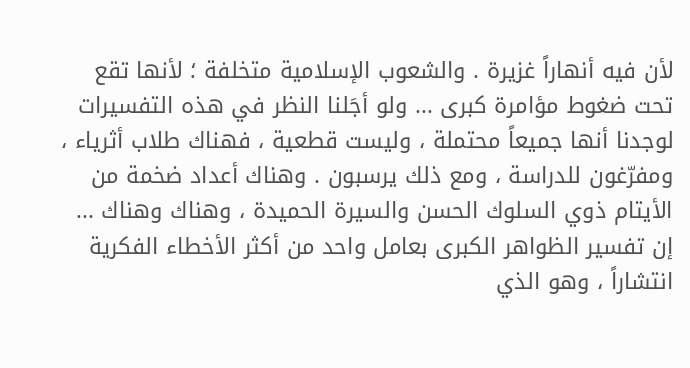لأن فيه أنهاراً غزيرة . والشعوب الإسلامية متخلفة ؛ لأنها تقع تحت ضغوط مؤامرة كبرى ... ولو أجَلنا النظر في هذه التفسيرات لوجدنا أنها جميعاً محتملة ، وليست قطعية ، فهناك طلاب أثرياء ، ومفرّغون للدراسة ، ومع ذلك يرسبون . وهناك أعداد ضخمة من الأيتام ذوي السلوك الحسن والسيرة الحميدة ، وهناك وهناك ...
إن تفسير الظواهر الكبرى بعامل واحد من أكثر الأخطاء الفكرية انتشاراً ، وهو الذي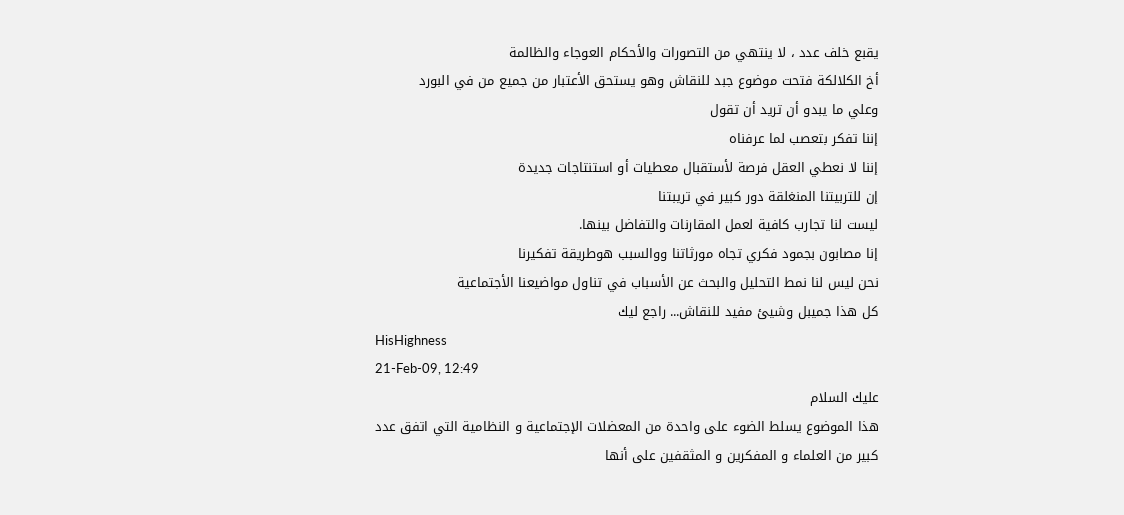يقبع خلف عدد ، لا ينتهي من التصورات والأحكام العوجاء والظالمة
أخ الكلالكة فتحت موضوع جبد للنقاش وهو يستحق الأعتبار من جميع من في البورد
وعلي ما يبدو أن تريد أن تقول
إننا تفكر بتعصب لما عرفناه
إننا لا نعطي العقل فرصة لأستقبال معطيات أو استنتاجات جديدة
إن للتربيتنا المنغلقة دور كبير في تريبتنا
ليست لنا تجارب كافية لعمل المقارنات والتفاضل بينها.
إنا مصابون بجمود فكري تجاه مورثاتنا ووالسبب هوطريقة تفكيرنا
نحن ليس لنا نمط التحليل والبحث عن الأسباب في تناول مواضيعنا الأجتماعية
كل هذا جميبل وشيئ مفيد للنقاش... راجع ليك
HisHighness
21-Feb-09, 12:49
عليك السلام
هذا الموضوع يسلط الضوء على واحدة من المعضلات الإجتماعية و النظامية التي اتفق عدد كبير من العلماء و المفكرين و المثقفين على أنها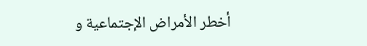أخطر الأمراض الإجتماعية و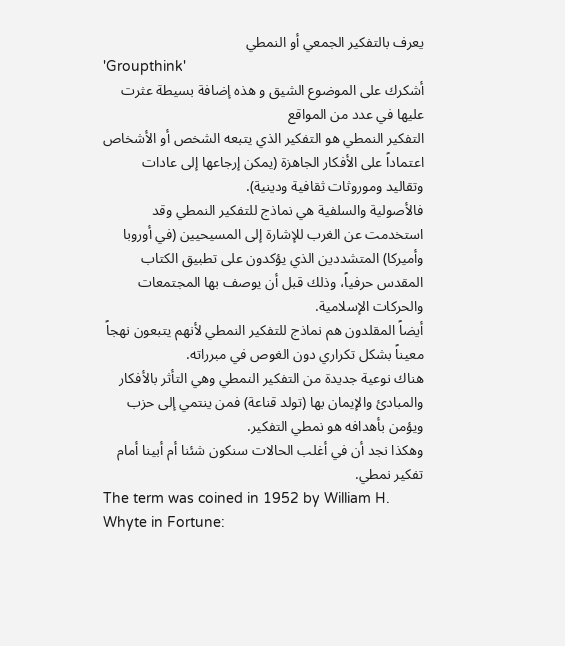يعرف بالتفكير الجمعي أو النمطي
'Groupthink'
أشكرك على الموضوع الشيق و هذه إضافة بسيطة عثرت عليها في عدد من المواقع
التفكير النمطي هو التفكير الذي يتبعه الشخص أو الأشخاص اعتماداً على الأفكار الجاهزة (يمكن إرجاعها إلى عادات وتقاليد وموروثات ثقافية ودينية).
فالأصولية والسلفية هي نماذج للتفكير النمطي وقد استخدمت عن الغرب للإشارة إلى المسيحيين (في أوروبا وأميركا) المتشددين الذي يؤكدون على تطبيق الكتاب المقدس حرفياً، وذلك قبل أن يوصف بها المجتمعات والحركات الإسلامية.
أيضاً المقلدون هم نماذج للتفكير النمطي لأنهم يتبعون نهجاً معيناً بشكل تكراري دون الغوص في مبرراته.
هناك نوعية جديدة من التفكير النمطي وهي التأثر بالأفكار والمبادئ والإيمان بها (تولد قناعة) فمن ينتمي إلى حزب ويؤمن بأهدافه هو نمطي التفكير.
وهكذا نجد أن في أغلب الحالات سنكون شئنا أم أبينا أمام تفكير نمطي.
The term was coined in 1952 by William H. Whyte in Fortune: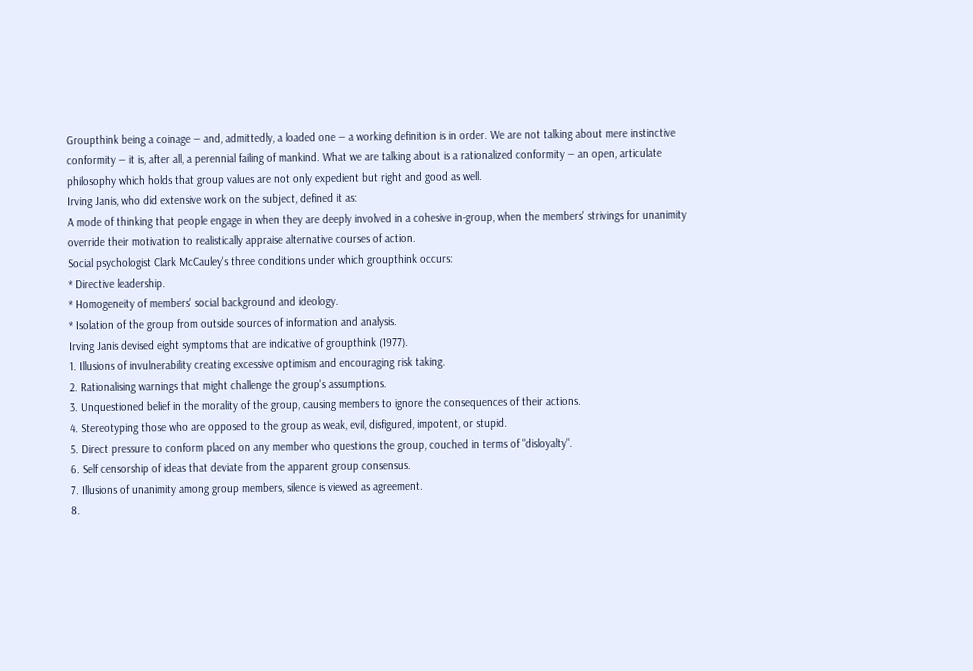Groupthink being a coinage — and, admittedly, a loaded one — a working definition is in order. We are not talking about mere instinctive conformity — it is, after all, a perennial failing of mankind. What we are talking about is a rationalized conformity — an open, articulate philosophy which holds that group values are not only expedient but right and good as well.
Irving Janis, who did extensive work on the subject, defined it as:
A mode of thinking that people engage in when they are deeply involved in a cohesive in-group, when the members' strivings for unanimity override their motivation to realistically appraise alternative courses of action.
Social psychologist Clark McCauley's three conditions under which groupthink occurs:
* Directive leadership.
* Homogeneity of members' social background and ideology.
* Isolation of the group from outside sources of information and analysis.
Irving Janis devised eight symptoms that are indicative of groupthink (1977).
1. Illusions of invulnerability creating excessive optimism and encouraging risk taking.
2. Rationalising warnings that might challenge the group's assumptions.
3. Unquestioned belief in the morality of the group, causing members to ignore the consequences of their actions.
4. Stereotyping those who are opposed to the group as weak, evil, disfigured, impotent, or stupid.
5. Direct pressure to conform placed on any member who questions the group, couched in terms of "disloyalty".
6. Self censorship of ideas that deviate from the apparent group consensus.
7. Illusions of unanimity among group members, silence is viewed as agreement.
8.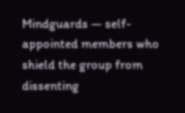Mindguards — self-appointed members who shield the group from dissenting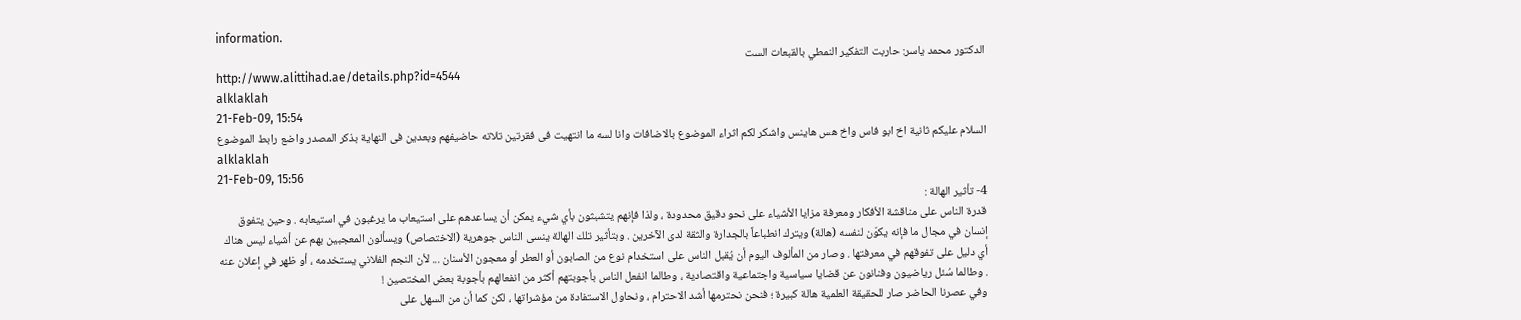information.
الدكتور محمد ياسر: حاربت التفكير النمطي بالقبعات الست
http://www.alittihad.ae/details.php?id=4544
alklaklah
21-Feb-09, 15:54
السلام عليكم ثانية اخ ابو فاس واخ هس هاينس واشكر لكم اثراء الموضوع بالاضافات وانا لسه ما انتهيت فى فقرتين تلاته حاضيفهم وبعدين فى النهاية بذكر المصدر واضع رابط الموضوع
alklaklah
21-Feb-09, 15:56
4- تأثير الهالة :
قدرة الناس على مناقشة الأفكار ومعرفة مزايا الأشياء على نحو دقيق محدودة ، ولذا فإنهم يتشبثون بأي شيء يمكن أن يساعدهم على استيعاب ما يرغبون في استيعابه . وحين يتفوق إنسان في مجال ما فإنه يكوّن لنفسه (هالة) ويترك انطباعاً بالجدارة والثقة لدى الآخرين . وبتأثير تلك الهالة ينسى الناس جوهرية (الاختصاص) ويسألون المعجبين بهم عن أشياء ليس هناك أي دليل على تفوقهم في معرفتها . وصار من المألوف اليوم أن يُقبل الناس على استخدام نوع من الصابون أو العطر أو معجون الأسنان ... لأن النجم الفلاني يستخدمه ، أو ظهر في إعلان عنه . وطالما سُئل رياضيون وفنانون عن قضايا سياسية واجتماعية واقتصادية ، وطالما انفعل الناس بأجوبتهم أكثر من انفعالهم بأجوبة بعض المختصين !
وفي عصرنا الحاضر صار للحقيقة العلمية هالة كبيرة ؛ فنحن نحترمها أشد الاحترام ، ونحاول الاستفادة من مؤشراتها ، لكن كما أن من السهل على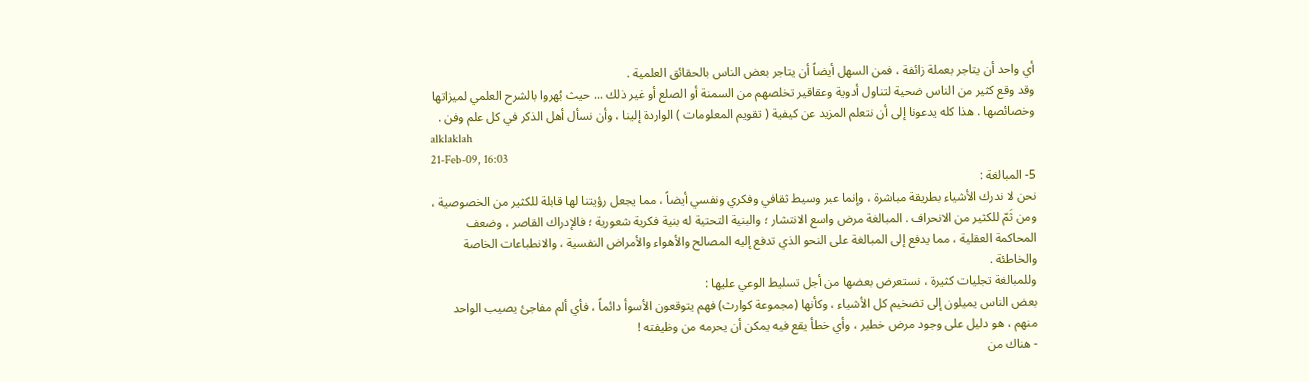أي واحد أن يتاجر بعملة زائفة ، فمن السهل أيضاً أن يتاجر بعض الناس بالحقائق العلمية .
وقد وقع كثير من الناس ضحية لتناول أدوية وعقاقير تخلصهم من السمنة أو الصلع أو غير ذلك ... حيث بُهروا بالشرح العلمي لميزاتها وخصائصها . هذا كله يدعونا إلى أن نتعلم المزيد عن كيفية ( تقويم المعلومات ) الواردة إلينا ، وأن نسأل أهل الذكر في كل علم وفن .
alklaklah
21-Feb-09, 16:03
5- المبالغة :
نحن لا ندرك الأشياء بطريقة مباشرة ، وإنما عبر وسيط ثقافي وفكري ونفسي أيضاً ، مما يجعل رؤيتنا لها قابلة للكثير من الخصوصية ، ومن ثَمّ للكثير من الانحراف . المبالغة مرض واسع الانتشار ؛ والبنية التحتية له بنية فكرية شعورية ؛ فالإدراك القاصر ، وضعف المحاكمة العقلية ، مما يدفع إلى المبالغة على النحو الذي تدفع إليه المصالح والأهواء والأمراض النفسية ، والانطباعات الخاصة والخاطئة .
وللمبالغة تجليات كثيرة ، نستعرض بعضها من أجل تسليط الوعي عليها :
بعض الناس يميلون إلى تضخيم كل الأشياء ، وكأنها (مجموعة كوارث) فهم يتوقعون الأسوأ دائماً ، فأي ألم مفاجئ يصيب الواحد منهم ، هو دليل على وجود مرض خطير ، وأي خطأ يقع فيه يمكن أن يحرمه من وظيفته !
- هناك من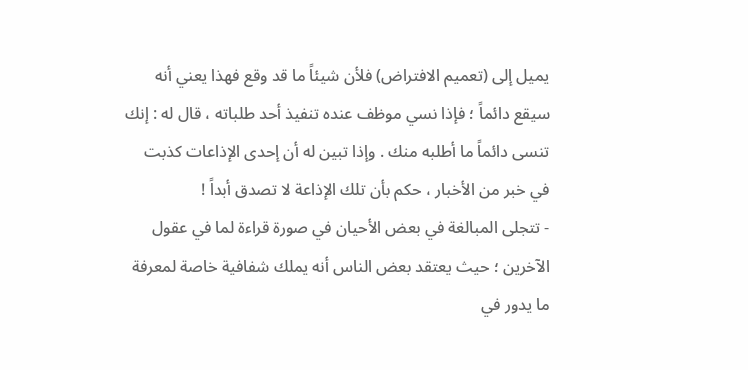يميل إلى (تعميم الافتراض) فلأن شيئاً ما قد وقع فهذا يعني أنه سيقع دائماً ؛ فإذا نسي موظف عنده تنفيذ أحد طلباته ، قال له : إنك تنسى دائماً ما أطلبه منك . وإذا تبين له أن إحدى الإذاعات كذبت في خبر من الأخبار ، حكم بأن تلك الإذاعة لا تصدق أبداً !
- تتجلى المبالغة في بعض الأحيان في صورة قراءة لما في عقول الآخرين ؛ حيث يعتقد بعض الناس أنه يملك شفافية خاصة لمعرفة ما يدور في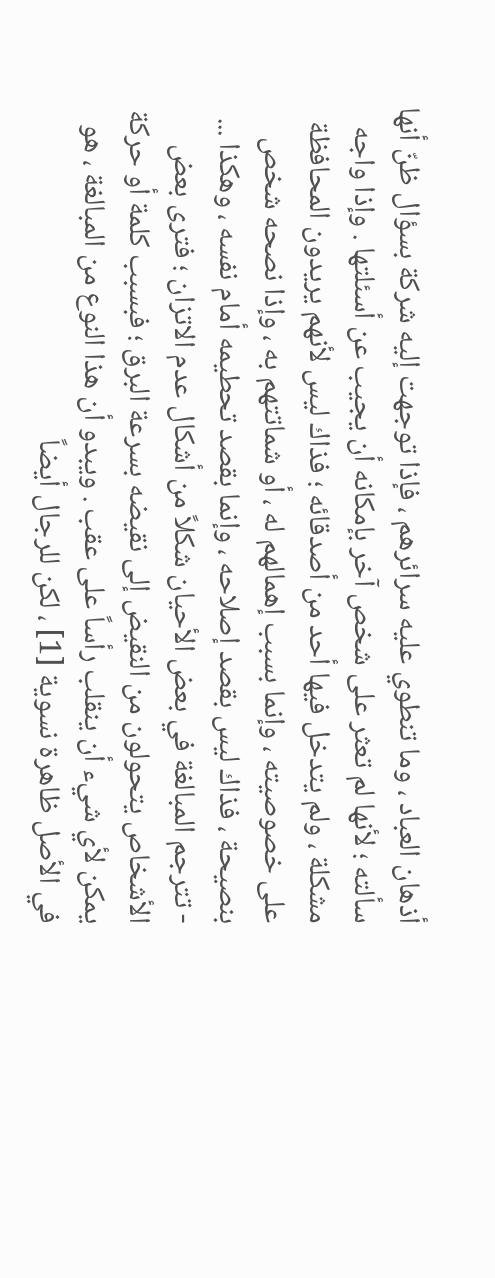أذهان العباد ، وما تنطوي عليه سرائرهم ، فإذا توجهت إليه شركة بسؤال ظنّ أنها سألته ؛ لأنها لم تعثر على شخص آخر بإمكانه أن يجيب عن أسئلتها . وإذا واجه مشكلة ، ولم يتدخل فيها أحد من أصدقائه ؛ فذاك ليس لأنهم يريدون المحافظة على خصوصيته ، وإنما بسبب إهمالهم له ، أو شماتتهم به ، وإذا نصحه شخص بنصيحة ، فذاك ليس بقصد إصلاحه ، وإنما بقصد تحطيمه أمام نفسه ، وهكذا ...
- تترجم المبالغة في بعض الأحيان شكلاً من أشكال عدم الاتزان ؛ فترى بعض الأشخاص يتحولون من النقيض إلى نقيضه بسرعة البرق ؛ فبسبب كلمة أو حركة يمكن لأي شيء أن ينقلب رأساً على عقب . ويبدو أن هذا النوع من المبالغة ، هو في الأصل ظاهرة نسوية [1] ، لكن للرجال أيضاً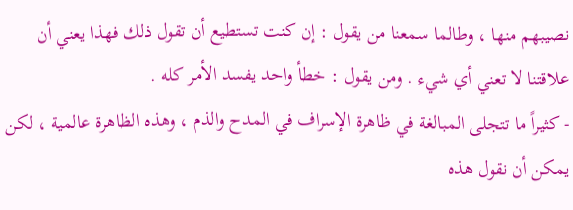نصيبهم منها ، وطالما سمعنا من يقول : إن كنت تستطيع أن تقول ذلك فهذا يعني أن علاقتنا لا تعني أي شيء . ومن يقول : خطأ واحد يفسد الأمر كله .
- كثيراً ما تتجلى المبالغة في ظاهرة الإسراف في المدح والذم ، وهذه الظاهرة عالمية ، لكن يمكن أن نقول هذه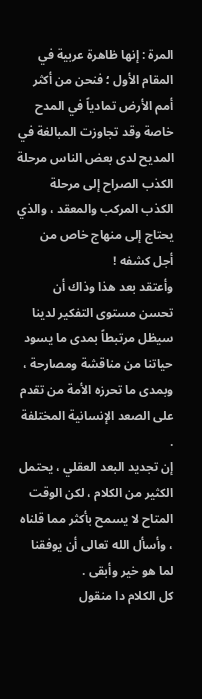المرة : إنها ظاهرة عربية في المقام الأول ؛ فنحن من أكثر أمم الأرض تمادياً في المدح خاصة وقد تجاوزت المبالغة في المديح لدى بعض الناس مرحلة الكذب الصراح إلى مرحلة الكذب المركب والمعقد ، والذي يحتاج إلى منهاج خاص من أجل كشفه !
وأعتقد بعد هذا وذاك أن تحسن مستوى التفكير لدينا سيظل مرتبطاً بمدى ما يسود حياتنا من مناقشة ومصارحة ، وبمدى ما تحرزه الأمة من تقدم على الصعد الإنسانية المختلفة .
إن تجديد البعد العقلي ، يحتمل الكثير من الكلام ، لكن الوقت المتاح لا يسمح بأكثر مما قلناه ، وأسأل الله تعالى أن يوفقنا لما هو خير وأبقى .
كل الكلام دا منقول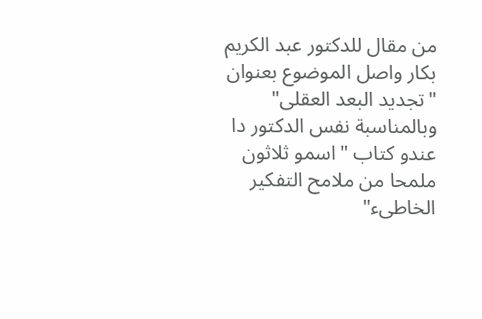من مقال للدكتور عبد الكريم بكار واصل الموضوع بعنوان "تجديد البعد العقلى" وبالمناسبة نفس الدكتور دا عندو كتاب "اسمو ثلاثون ملمحا من ملامح التفكير الخاطىء"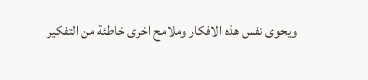ويحوى نفس هذه الافكار وملامح اخرى خاطئة من التفكير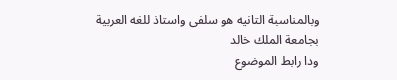وبالمناسبة التانيه هو سلفى واستاذ للغه العربية بجامعة الملك خالد
ودا رابط الموضوع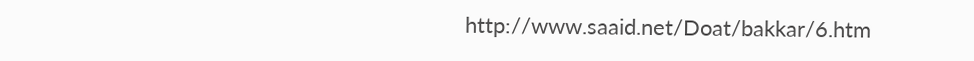http://www.saaid.net/Doat/bakkar/6.htm